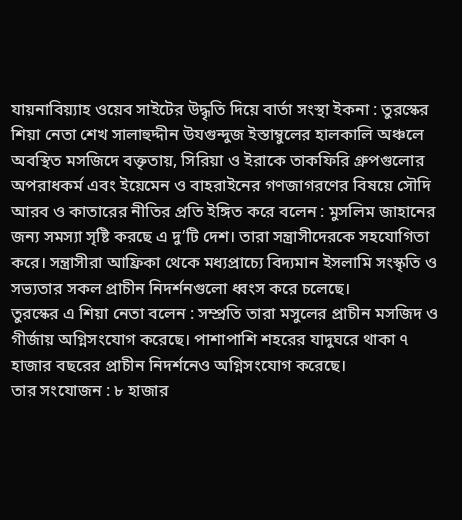যায়নাবিয়্যাহ ওয়েব সাইটের উদ্ধৃতি দিয়ে বার্তা সংস্থা ইকনা : তুরস্কের শিয়া নেতা শেখ সালাহুদ্দীন উযগুন্দুজ ইস্তাম্বুলের হালকালি অঞ্চলে অবস্থিত মসজিদে বক্তৃতায়, সিরিয়া ও ইরাকে তাকফিরি গ্রুপগুলোর অপরাধকর্ম এবং ইয়েমেন ও বাহরাইনের গণজাগরণের বিষয়ে সৌদি আরব ও কাতারের নীতির প্রতি ইঙ্গিত করে বলেন : মুসলিম জাহানের জন্য সমস্যা সৃষ্টি করছে এ দু’টি দেশ। তারা সন্ত্রাসীদেরকে সহযোগিতা করে। সন্ত্রাসীরা আফ্রিকা থেকে মধ্যপ্রাচ্যে বিদ্যমান ইসলামি সংস্কৃতি ও সভ্যতার সকল প্রাচীন নিদর্শনগুলো ধ্বংস করে চলেছে।
তুরস্কের এ শিয়া নেতা বলেন : সম্প্রতি তারা মসুলের প্রাচীন মসজিদ ও গীর্জায় অগ্নিসংযোগ করেছে। পাশাপাশি শহরের যাদুঘরে থাকা ৭ হাজার বছরের প্রাচীন নিদর্শনেও অগ্নিসংযোগ করেছে।
তার সংযোজন : ৮ হাজার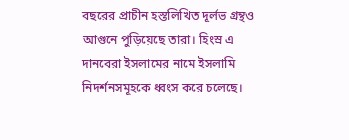বছরের প্রাচীন হস্তলিখিত দূর্লভ গ্রন্থও আগুনে পুড়িয়েছে তারা। হিংস্র এ দানবেরা ইসলামের নামে ইসলামি নিদর্শনসমূহকে ধ্বংস করে চলেছে।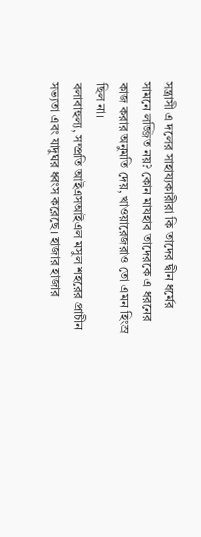সন্ত্রাসী এ দলের সাহায্যকারীরা কি তাদের দ্বীন ধর্মের সামনে লজ্জিত নয়? কোন মাযহাব তাদেরকে এ ধরনের কাজ করার অনুমতি দেয়, খাওয়ারেজরাও তো এমন হিংস্র ছিল না।
বলাবাহুল্য, সম্প্রতি আইএসআইএল মসুল শহরের প্রাচীন সভ্যতা এবং যাদুঘর ধ্বংস করেছে। হাজার হাজার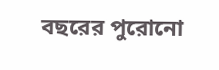বছরের পুরোনো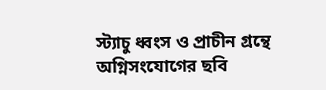স্ট্যাচু ধ্বংস ও প্রাচীন গ্রন্থে অগ্নিসংযোগের ছবি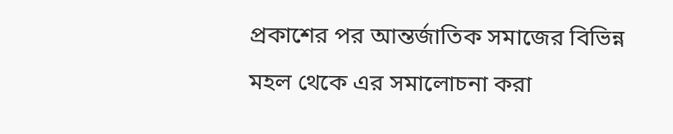প্রকাশের পর আন্তর্জাতিক সমাজের বিভিন্ন মহল থেকে এর সমালোচনা করা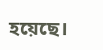হয়েছে।